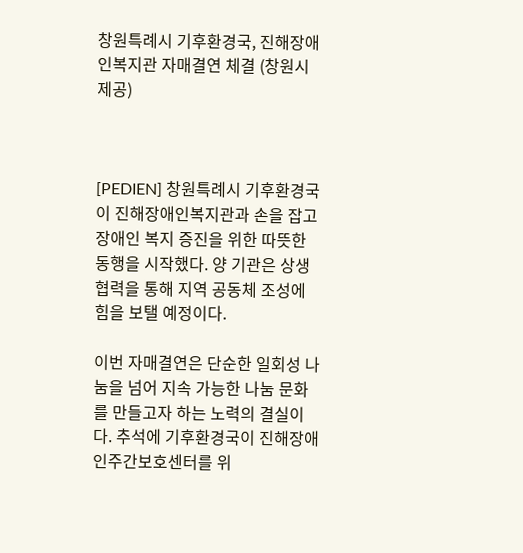창원특례시 기후환경국, 진해장애인복지관 자매결연 체결 (창원시 제공)



[PEDIEN] 창원특례시 기후환경국이 진해장애인복지관과 손을 잡고 장애인 복지 증진을 위한 따뜻한 동행을 시작했다. 양 기관은 상생 협력을 통해 지역 공동체 조성에 힘을 보탤 예정이다.

이번 자매결연은 단순한 일회성 나눔을 넘어 지속 가능한 나눔 문화를 만들고자 하는 노력의 결실이다. 추석에 기후환경국이 진해장애인주간보호센터를 위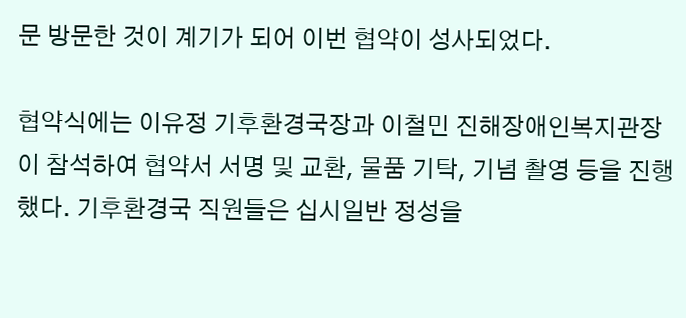문 방문한 것이 계기가 되어 이번 협약이 성사되었다.

협약식에는 이유정 기후환경국장과 이철민 진해장애인복지관장이 참석하여 협약서 서명 및 교환, 물품 기탁, 기념 촬영 등을 진행했다. 기후환경국 직원들은 십시일반 정성을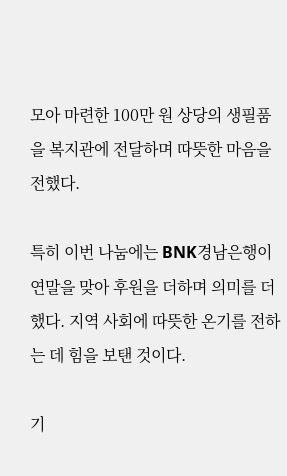모아 마련한 100만 원 상당의 생필품을 복지관에 전달하며 따뜻한 마음을 전했다.

특히 이번 나눔에는 BNK경남은행이 연말을 맞아 후원을 더하며 의미를 더했다. 지역 사회에 따뜻한 온기를 전하는 데 힘을 보탠 것이다.

기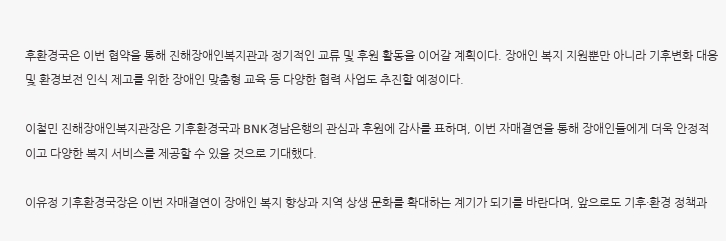후환경국은 이번 협약을 통해 진해장애인복지관과 정기적인 교류 및 후원 활동을 이어갈 계획이다. 장애인 복지 지원뿐만 아니라 기후변화 대응 및 환경보전 인식 제고를 위한 장애인 맞춤형 교육 등 다양한 협력 사업도 추진할 예정이다.

이철민 진해장애인복지관장은 기후환경국과 BNK경남은행의 관심과 후원에 감사를 표하며, 이번 자매결연을 통해 장애인들에게 더욱 안정적이고 다양한 복지 서비스를 제공할 수 있을 것으로 기대했다.

이유정 기후환경국장은 이번 자매결연이 장애인 복지 향상과 지역 상생 문화를 확대하는 계기가 되기를 바란다며, 앞으로도 기후·환경 정책과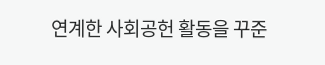연계한 사회공헌 활동을 꾸준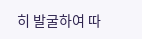히 발굴하여 따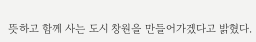뜻하고 함께 사는 도시 창원을 만들어가겠다고 밝혔다.